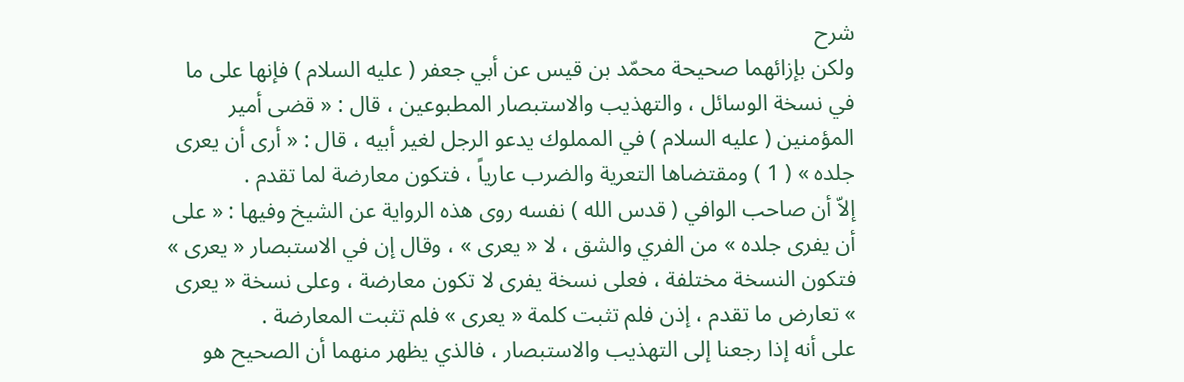شرح
ولكن بإزائهما صحيحة محمّد بن قيس عن أبي جعفر ( عليه السلام ) فإنها على ما في نسخة الوسائل ، والتهذيب والاستبصار المطبوعين ، قال : « قضى أمير المؤمنين ( عليه السلام ) في المملوك يدعو الرجل لغير أبيه ، قال : « أرى أن يعرى جلده » ( 1 ) ومقتضاها التعرية والضرب عارياً ، فتكون معارضة لما تقدم .
إلاّ أن صاحب الوافي ( قدس الله ) نفسه روى هذه الرواية عن الشيخ وفيها : « على أن يفرى جلده » من الفري والشق ، لا « يعرى » ، وقال إن في الاستبصار « يعرى » فتكون النسخة مختلفة ، فعلى نسخة يفرى لا تكون معارضة ، وعلى نسخة « يعرى » تعارض ما تقدم ، إذن فلم تثبت كلمة « يعرى » فلم تثبت المعارضة .
على أنه إذا رجعنا إلى التهذيب والاستبصار ، فالذي يظهر منهما أن الصحيح هو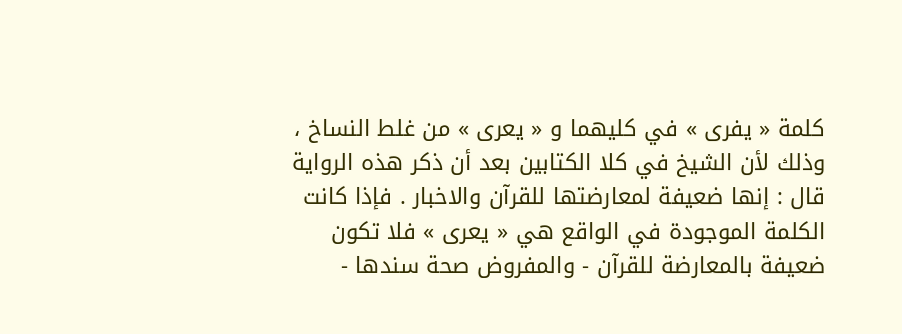كلمة « يفرى » في كليهما و « يعرى » من غلط النساخ ، وذلك لأن الشيخ في كلا الكتابين بعد أن ذكر هذه الرواية قال : إنها ضعيفة لمعارضتها للقرآن والاخبار . فإذا كانت الكلمة الموجودة في الواقع هي « يعرى » فلا تكون ضعيفة بالمعارضة للقرآن - والمفروض صحة سندها -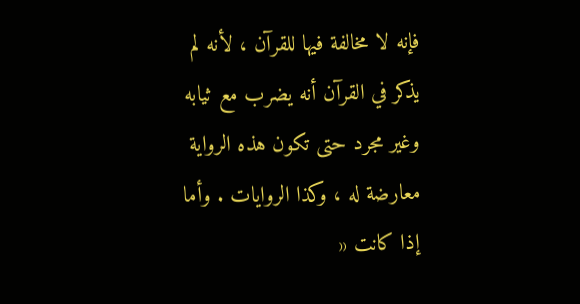فإنه لا مخالفة فيها للقرآن ، لأنه لم يذكر في القرآن أنه يضرب مع ثيابه وغير مجرد حتى تكون هذه الرواية معارضة له ، وكذا الروايات . وأما إذا كانت «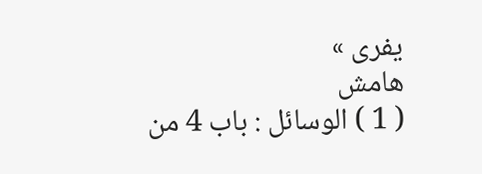يفرى »
هامش
( 1 ) الوسائل : باب 4 من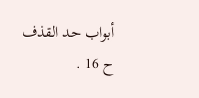أبواب حد القذف ح 16 .